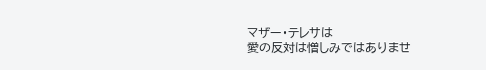マザー・テレサは
愛の反対は憎しみではありませ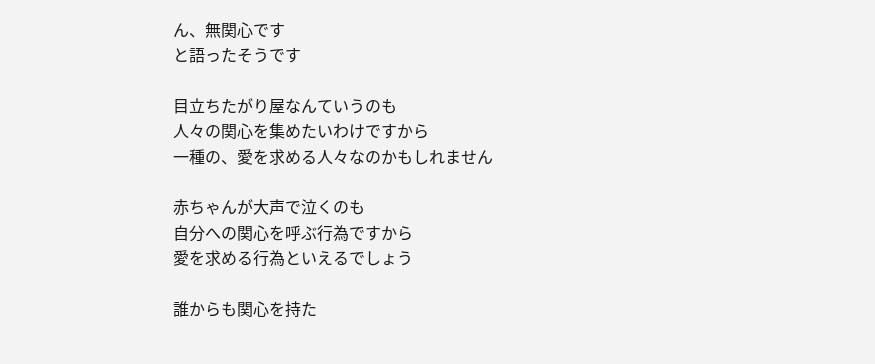ん、無関心です
と語ったそうです

目立ちたがり屋なんていうのも
人々の関心を集めたいわけですから
一種の、愛を求める人々なのかもしれません

赤ちゃんが大声で泣くのも
自分への関心を呼ぶ行為ですから
愛を求める行為といえるでしょう

誰からも関心を持た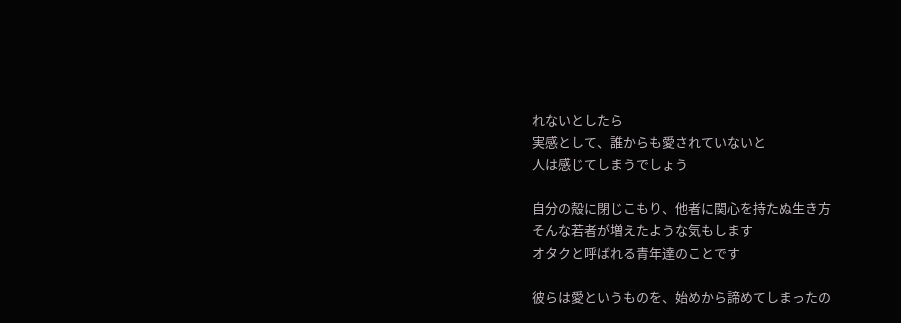れないとしたら
実感として、誰からも愛されていないと
人は感じてしまうでしょう

自分の殻に閉じこもり、他者に関心を持たぬ生き方
そんな若者が増えたような気もします
オタクと呼ばれる青年達のことです

彼らは愛というものを、始めから諦めてしまったの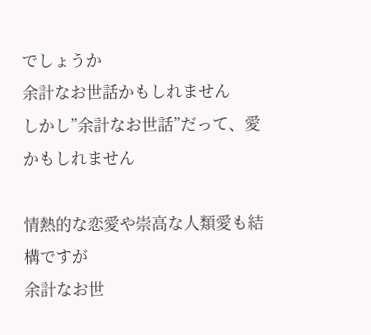でしょうか
余計なお世話かもしれません
しかし”余計なお世話”だって、愛かもしれません

情熱的な恋愛や崇高な人類愛も結構ですが
余計なお世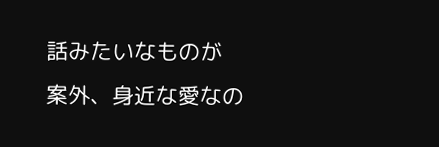話みたいなものが
案外、身近な愛なの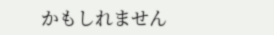かもしれません